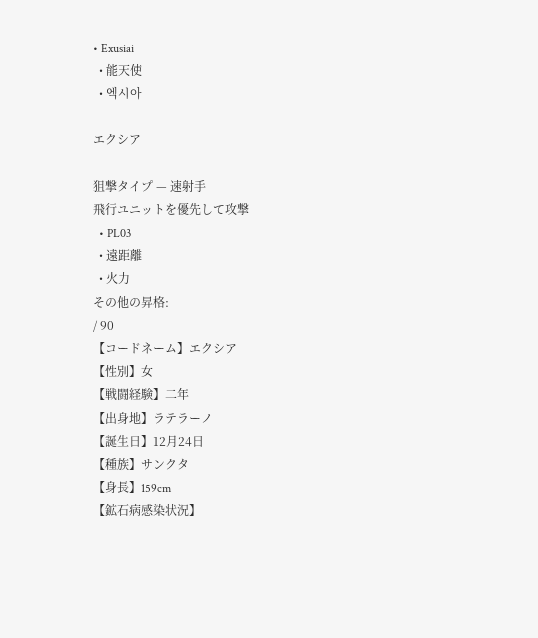• Exusiai
  • 能天使
  • 엑시아

エクシア

狙撃タイプ — 速射手
飛行ユニットを優先して攻撃
  • PL03
  • 遠距離
  • 火力
その他の昇格:
/ 90
【コードネーム】エクシア
【性別】女
【戦闘経験】二年
【出身地】ラテラーノ
【誕生日】12月24日
【種族】サンクタ
【身長】159cm
【鉱石病感染状況】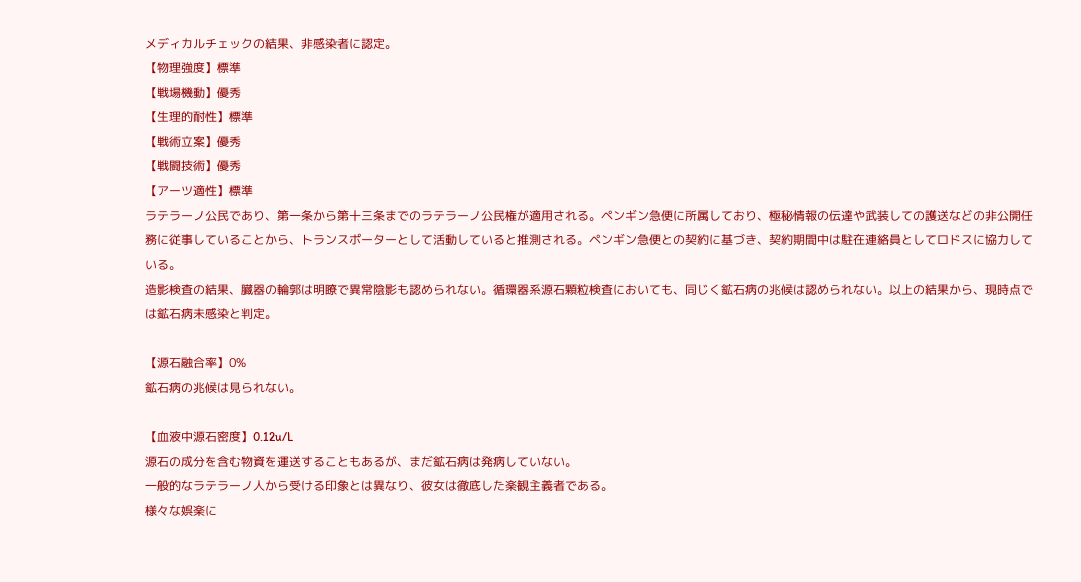メディカルチェックの結果、非感染者に認定。
【物理強度】標準
【戦場機動】優秀
【生理的耐性】標準
【戦術立案】優秀
【戦闘技術】優秀
【アーツ適性】標準
ラテラーノ公民であり、第一条から第十三条までのラテラーノ公民権が適用される。ペンギン急便に所属しており、極秘情報の伝達や武装しての護送などの非公開任務に従事していることから、トランスポーターとして活動していると推測される。ペンギン急便との契約に基づき、契約期間中は駐在連絡員としてロドスに協力している。
造影検査の結果、臓器の輪郭は明瞭で異常陰影も認められない。循環器系源石顆粒検査においても、同じく鉱石病の兆候は認められない。以上の結果から、現時点では鉱石病未感染と判定。

【源石融合率】0%
鉱石病の兆候は見られない。

【血液中源石密度】0.12u/L
源石の成分を含む物資を運送することもあるが、まだ鉱石病は発病していない。
一般的なラテラーノ人から受ける印象とは異なり、彼女は徹底した楽観主義者である。
様々な娯楽に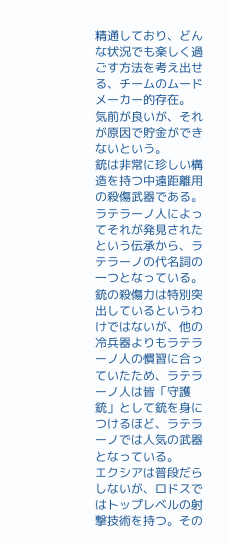精通しており、どんな状況でも楽しく過ごす方法を考え出せる、チームのムードメーカー的存在。
気前が良いが、それが原因で貯金ができないという。
銃は非常に珍しい構造を持つ中遠距離用の殺傷武器である。ラテラーノ人によってそれが発見されたという伝承から、ラテラーノの代名詞の一つとなっている。
銃の殺傷力は特別突出しているというわけではないが、他の冷兵器よりもラテラーノ人の慣習に合っていたため、ラテラーノ人は皆「守護銃」として銃を身につけるほど、ラテラーノでは人気の武器となっている。
エクシアは普段だらしないが、ロドスではトップレベルの射撃技術を持つ。その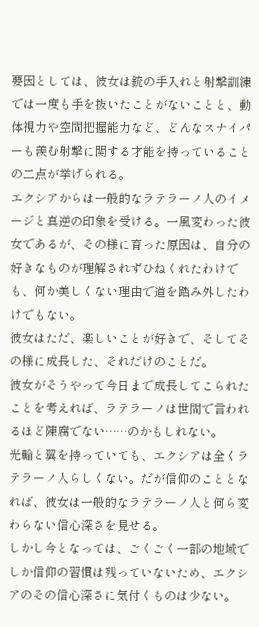要因としては、彼女は銃の手入れと射撃訓練では一度も手を抜いたことがないことと、動体視力や空間把握能力など、どんなスナイパーも羨む射撃に関する才能を持っていることの二点が挙げられる。
エクシアからは一般的なラテラーノ人のイメージと真逆の印象を受ける。一風変わった彼女であるが、その様に育った原因は、自分の好きなものが理解されずひねくれたわけでも、何か美しくない理由で道を踏み外したわけでもない。
彼女はただ、楽しいことが好きで、そしてその様に成長した、それだけのことだ。
彼女がそうやって今日まで成長してこられたことを考えれば、ラテラーノは世間で言われるほど陳腐でない……のかもしれない。
光輪と翼を持っていても、エクシアは全くラテラーノ人らしくない。だが信仰のこととなれば、彼女は一般的なラテラーノ人と何ら変わらない信心深さを見せる。
しかし今となっては、ごくごく一部の地域でしか信仰の習慣は残っていないため、エクシアのその信心深さに気付くものは少ない。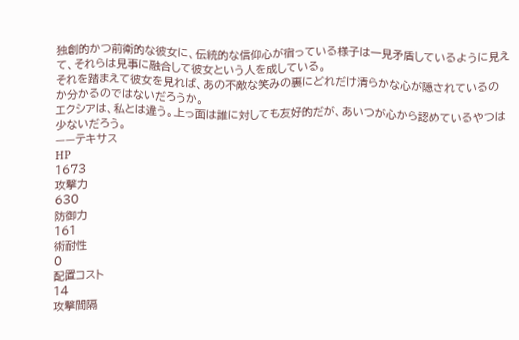独創的かつ前衛的な彼女に、伝統的な信仰心が宿っている様子は一見矛盾しているように見えて、それらは見事に融合して彼女という人を成している。
それを踏まえて彼女を見れば、あの不敵な笑みの裏にどれだけ清らかな心が隠されているのか分かるのではないだろうか。
エクシアは、私とは違う。上っ面は誰に対しても友好的だが、あいつが心から認めているやつは少ないだろう。
——テキサス
HP
1673
攻撃力
630
防御力
161
術耐性
0
配置コスト
14
攻撃間隔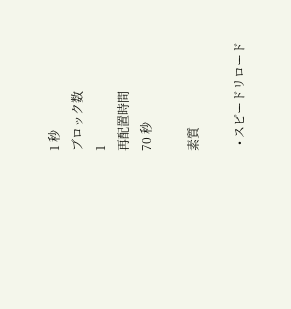1 秒
ブロック数
1
再配置時間
70 秒

素質

  • スピードリロード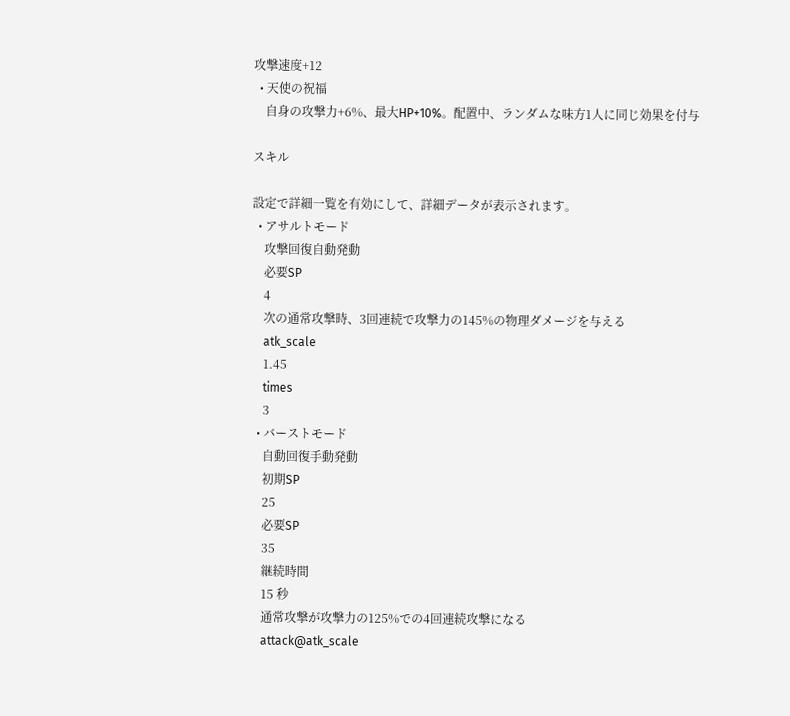攻撃速度+12
  • 天使の祝福
    自身の攻撃力+6%、最大HP+10%。配置中、ランダムな味方1人に同じ効果を付与

スキル

設定で詳細一覧を有効にして、詳細データが表示されます。
  • アサルトモード
    攻撃回復自動発動
    必要SP
    4
    次の通常攻撃時、3回連続で攻撃力の145%の物理ダメージを与える
    atk_scale
    1.45
    times
    3
  • バーストモード
    自動回復手動発動
    初期SP
    25
    必要SP
    35
    継続時間
    15 秒
    通常攻撃が攻撃力の125%での4回連続攻撃になる
    attack@atk_scale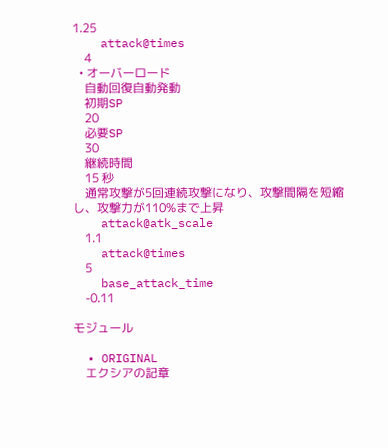1.25
    attack@times
    4
  • オーバーロード
    自動回復自動発動
    初期SP
    20
    必要SP
    30
    継続時間
    15 秒
    通常攻撃が5回連続攻撃になり、攻撃間隔を短縮し、攻撃力が110%まで上昇
    attack@atk_scale
    1.1
    attack@times
    5
    base_attack_time
    -0.11

モジュール

  • ORIGINAL
    エクシアの記章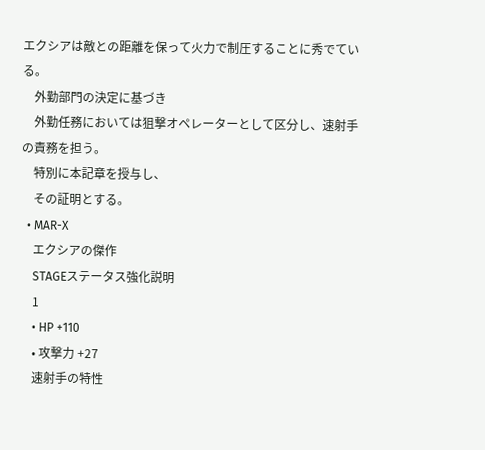エクシアは敵との距離を保って火力で制圧することに秀でている。
    外勤部門の決定に基づき
    外勤任務においては狙撃オペレーターとして区分し、速射手の責務を担う。
    特別に本記章を授与し、
    その証明とする。
  • MAR-X
    エクシアの傑作
    STAGEステータス強化説明
    1
    • HP +110
    • 攻撃力 +27
    速射手の特性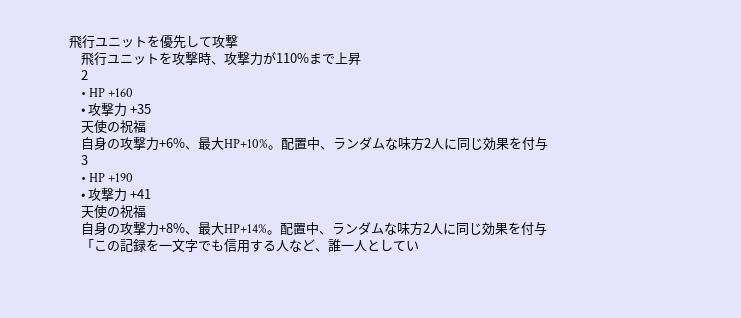飛行ユニットを優先して攻撃
    飛行ユニットを攻撃時、攻撃力が110%まで上昇
    2
    • HP +160
    • 攻撃力 +35
    天使の祝福
    自身の攻撃力+6%、最大HP+10%。配置中、ランダムな味方2人に同じ効果を付与
    3
    • HP +190
    • 攻撃力 +41
    天使の祝福
    自身の攻撃力+8%、最大HP+14%。配置中、ランダムな味方2人に同じ効果を付与
    「この記録を一文字でも信用する人など、誰一人としてい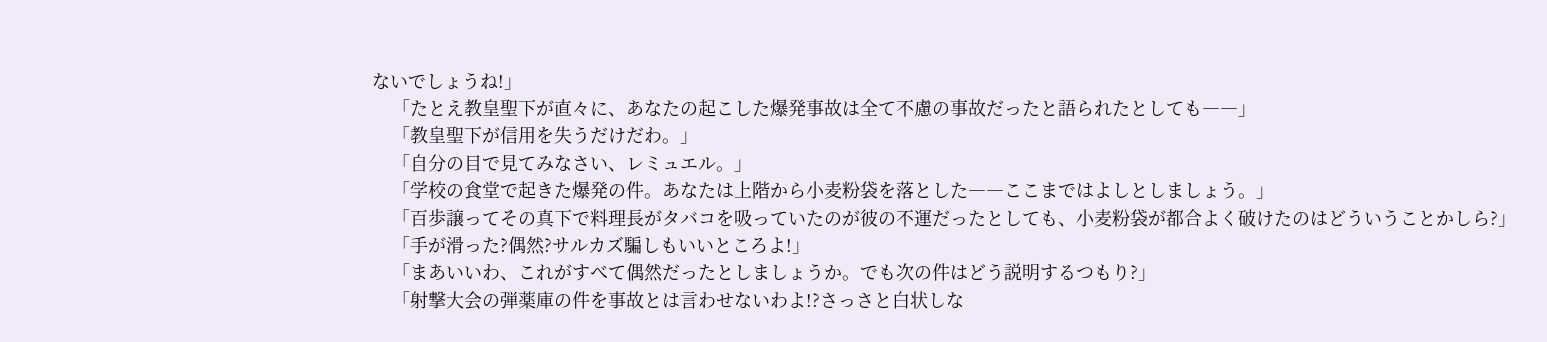ないでしょうね!」
    「たとえ教皇聖下が直々に、あなたの起こした爆発事故は全て不慮の事故だったと語られたとしても――」
    「教皇聖下が信用を失うだけだわ。」
    「自分の目で見てみなさい、レミュエル。」
    「学校の食堂で起きた爆発の件。あなたは上階から小麦粉袋を落とした――ここまではよしとしましょう。」
    「百歩譲ってその真下で料理長がタバコを吸っていたのが彼の不運だったとしても、小麦粉袋が都合よく破けたのはどういうことかしら?」
    「手が滑った?偶然?サルカズ騙しもいいところよ!」
    「まあいいわ、これがすべて偶然だったとしましょうか。でも次の件はどう説明するつもり?」
    「射撃大会の弾薬庫の件を事故とは言わせないわよ!?さっさと白状しな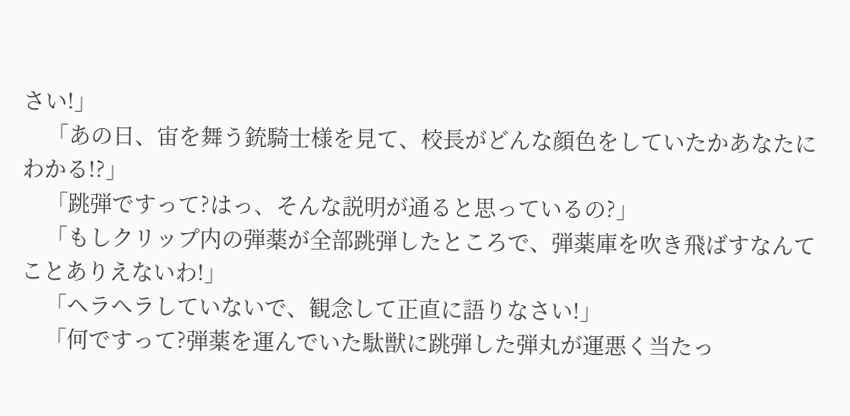さい!」
    「あの日、宙を舞う銃騎士様を見て、校長がどんな顔色をしていたかあなたにわかる!?」
    「跳弾ですって?はっ、そんな説明が通ると思っているの?」
    「もしクリップ内の弾薬が全部跳弾したところで、弾薬庫を吹き飛ばすなんてことありえないわ!」
    「ヘラヘラしていないで、観念して正直に語りなさい!」
    「何ですって?弾薬を運んでいた駄獣に跳弾した弾丸が運悪く当たっ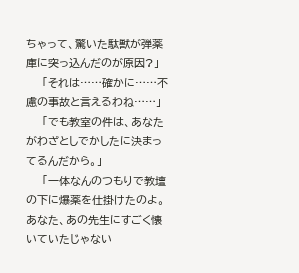ちゃって、驚いた駄獣が弾薬庫に突っ込んだのが原因?」
    「それは……確かに……不慮の事故と言えるわね……」
    「でも教室の件は、あなたがわざとしでかしたに決まってるんだから。」
    「一体なんのつもりで教壇の下に爆薬を仕掛けたのよ。あなた、あの先生にすごく懐いていたじゃない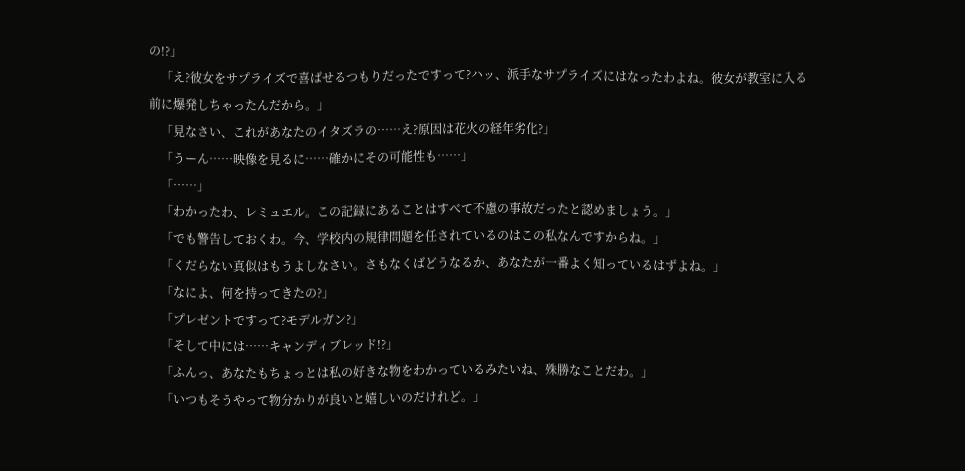の!?」
    「え?彼女をサプライズで喜ばせるつもりだったですって?ハッ、派手なサプライズにはなったわよね。彼女が教室に入る前に爆発しちゃったんだから。」
    「見なさい、これがあなたのイタズラの……え?原因は花火の経年劣化?」
    「うーん……映像を見るに……確かにその可能性も……」
    「……」
    「わかったわ、レミュエル。この記録にあることはすべて不慮の事故だったと認めましょう。」
    「でも警告しておくわ。今、学校内の規律問題を任されているのはこの私なんですからね。」
    「くだらない真似はもうよしなさい。さもなくばどうなるか、あなたが一番よく知っているはずよね。」
    「なによ、何を持ってきたの?」
    「プレゼントですって?モデルガン?」
    「そして中には……キャンディブレッド!?」
    「ふんっ、あなたもちょっとは私の好きな物をわかっているみたいね、殊勝なことだわ。」
    「いつもそうやって物分かりが良いと嬉しいのだけれど。」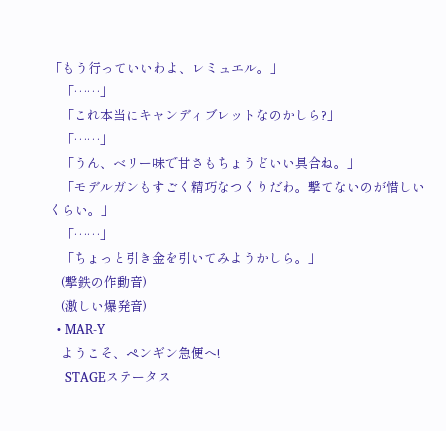「もう行っていいわよ、レミュエル。」
    「……」
    「これ本当にキャンディブレットなのかしら?」
    「……」
    「うん、ベリー味で甘さもちょうどいい具合ね。」
    「モデルガンもすごく精巧なつくりだわ。撃てないのが惜しいくらい。」
    「……」
    「ちょっと引き金を引いてみようかしら。」
    (撃鉄の作動音)
    (激しい爆発音)
  • MAR-Y
    ようこそ、ペンギン急便へ!
    STAGEステータス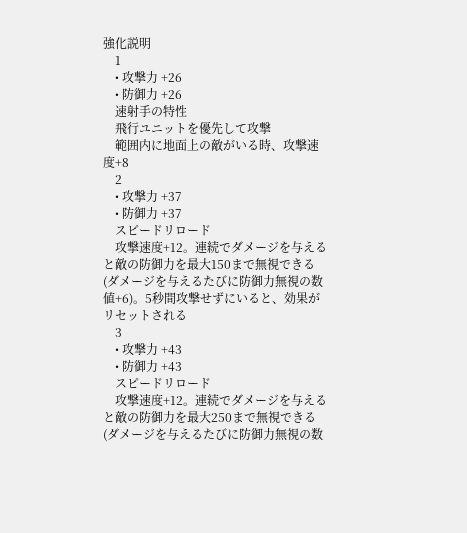強化説明
    1
    • 攻撃力 +26
    • 防御力 +26
    速射手の特性
    飛行ユニットを優先して攻撃
    範囲内に地面上の敵がいる時、攻撃速度+8
    2
    • 攻撃力 +37
    • 防御力 +37
    スピードリロード
    攻撃速度+12。連続でダメージを与えると敵の防御力を最大150まで無視できる(ダメージを与えるたびに防御力無視の数値+6)。5秒間攻撃せずにいると、効果がリセットされる
    3
    • 攻撃力 +43
    • 防御力 +43
    スピードリロード
    攻撃速度+12。連続でダメージを与えると敵の防御力を最大250まで無視できる(ダメージを与えるたびに防御力無視の数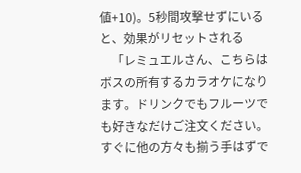値+10)。5秒間攻撃せずにいると、効果がリセットされる
    「レミュエルさん、こちらはボスの所有するカラオケになります。ドリンクでもフルーツでも好きなだけご注文ください。すぐに他の方々も揃う手はずで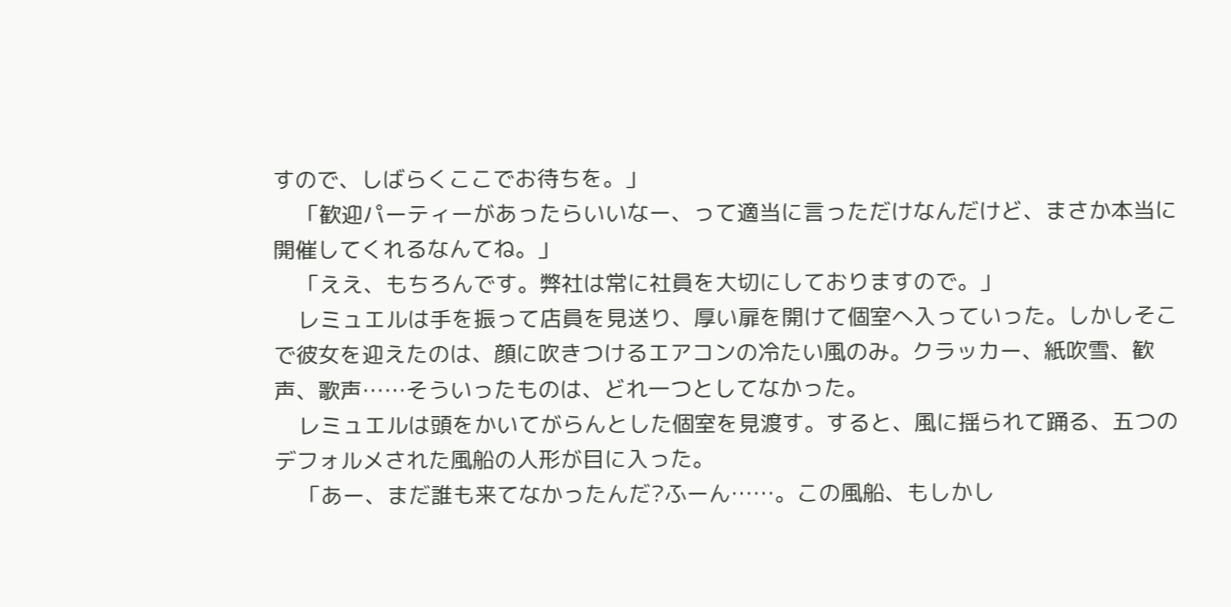すので、しばらくここでお待ちを。」
    「歓迎パーティーがあったらいいなー、って適当に言っただけなんだけど、まさか本当に開催してくれるなんてね。」
    「ええ、もちろんです。弊社は常に社員を大切にしておりますので。」
    レミュエルは手を振って店員を見送り、厚い扉を開けて個室へ入っていった。しかしそこで彼女を迎えたのは、顔に吹きつけるエアコンの冷たい風のみ。クラッカー、紙吹雪、歓声、歌声……そういったものは、どれ一つとしてなかった。
    レミュエルは頭をかいてがらんとした個室を見渡す。すると、風に揺られて踊る、五つのデフォルメされた風船の人形が目に入った。
    「あー、まだ誰も来てなかったんだ?ふーん……。この風船、もしかし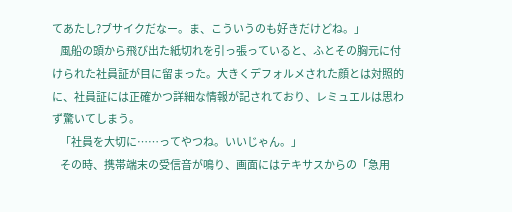てあたし?ブサイクだなー。ま、こういうのも好きだけどね。」
    風船の頭から飛び出た紙切れを引っ張っていると、ふとその胸元に付けられた社員証が目に留まった。大きくデフォルメされた顔とは対照的に、社員証には正確かつ詳細な情報が記されており、レミュエルは思わず驚いてしまう。
    「社員を大切に……ってやつね。いいじゃん。」
    その時、携帯端末の受信音が鳴り、画面にはテキサスからの「急用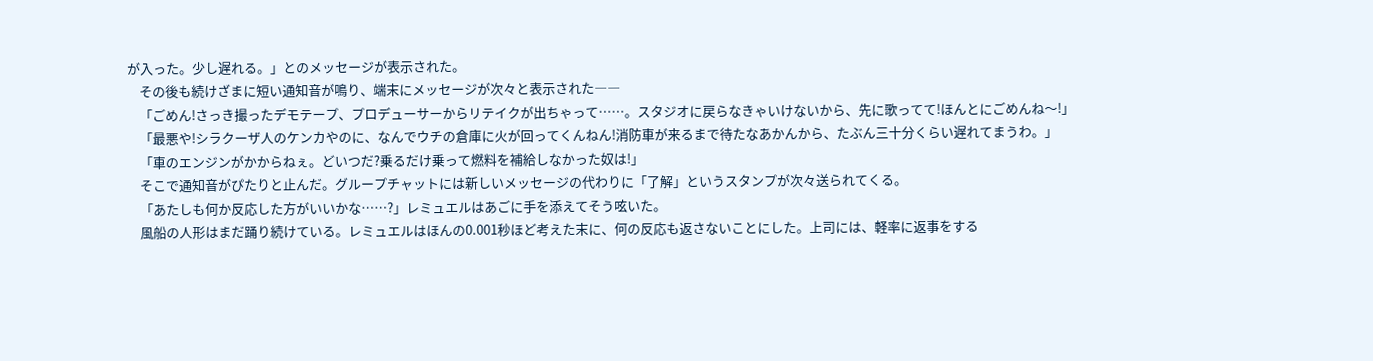が入った。少し遅れる。」とのメッセージが表示された。
    その後も続けざまに短い通知音が鳴り、端末にメッセージが次々と表示された――
    「ごめん!さっき撮ったデモテープ、プロデューサーからリテイクが出ちゃって……。スタジオに戻らなきゃいけないから、先に歌ってて!ほんとにごめんね〜!」
    「最悪や!シラクーザ人のケンカやのに、なんでウチの倉庫に火が回ってくんねん!消防車が来るまで待たなあかんから、たぶん三十分くらい遅れてまうわ。」
    「車のエンジンがかからねぇ。どいつだ?乗るだけ乗って燃料を補給しなかった奴は!」
    そこで通知音がぴたりと止んだ。グループチャットには新しいメッセージの代わりに「了解」というスタンプが次々送られてくる。
    「あたしも何か反応した方がいいかな……?」レミュエルはあごに手を添えてそう呟いた。
    風船の人形はまだ踊り続けている。レミュエルはほんの0.001秒ほど考えた末に、何の反応も返さないことにした。上司には、軽率に返事をする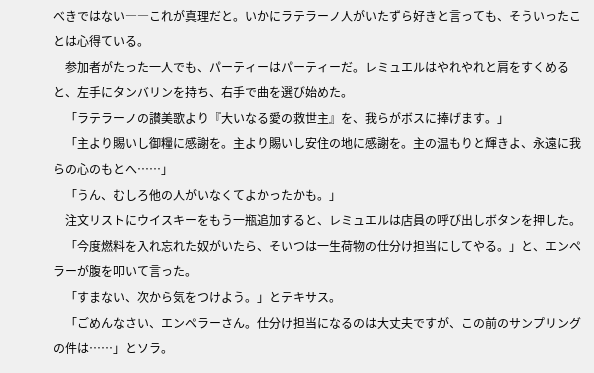べきではない――これが真理だと。いかにラテラーノ人がいたずら好きと言っても、そういったことは心得ている。
    参加者がたった一人でも、パーティーはパーティーだ。レミュエルはやれやれと肩をすくめると、左手にタンバリンを持ち、右手で曲を選び始めた。
    「ラテラーノの讃美歌より『大いなる愛の救世主』を、我らがボスに捧げます。」
    「主より賜いし御糧に感謝を。主より賜いし安住の地に感謝を。主の温もりと輝きよ、永遠に我らの心のもとへ……」
    「うん、むしろ他の人がいなくてよかったかも。」
    注文リストにウイスキーをもう一瓶追加すると、レミュエルは店員の呼び出しボタンを押した。
    「今度燃料を入れ忘れた奴がいたら、そいつは一生荷物の仕分け担当にしてやる。」と、エンペラーが腹を叩いて言った。
    「すまない、次から気をつけよう。」とテキサス。
    「ごめんなさい、エンペラーさん。仕分け担当になるのは大丈夫ですが、この前のサンプリングの件は……」とソラ。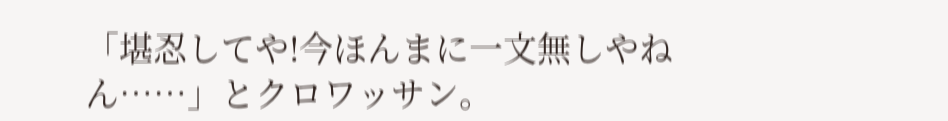「堪忍してや!今ほんまに一文無しやねん……」とクロワッサン。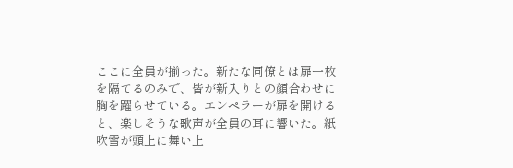ここに全員が揃った。新たな同僚とは扉一枚を隔てるのみで、皆が新入りとの顔合わせに胸を躍らせている。エンペラーが扉を開けると、楽しそうな歌声が全員の耳に響いた。紙吹雪が頭上に舞い上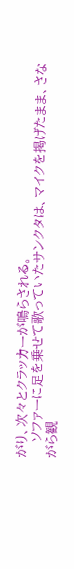がり、次々とクラッカーが鳴らされる。
    ソファーに足を乗せて歌っていたサンクタは、マイクを掲げたまま、さながら観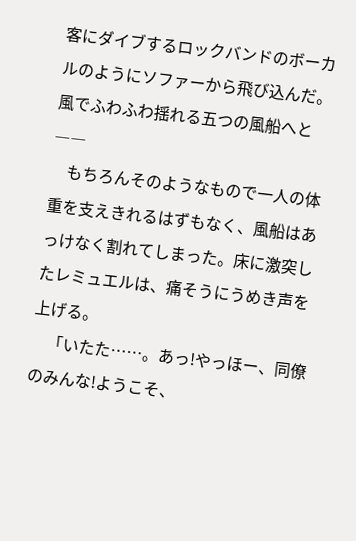客にダイブするロックバンドのボーカルのようにソファーから飛び込んだ。風でふわふわ揺れる五つの風船へと――
    もちろんそのようなもので一人の体重を支えきれるはずもなく、風船はあっけなく割れてしまった。床に激突したレミュエルは、痛そうにうめき声を上げる。
    「いたた……。あっ!やっほー、同僚のみんな!ようこそ、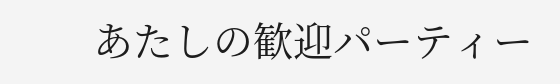あたしの歓迎パーティー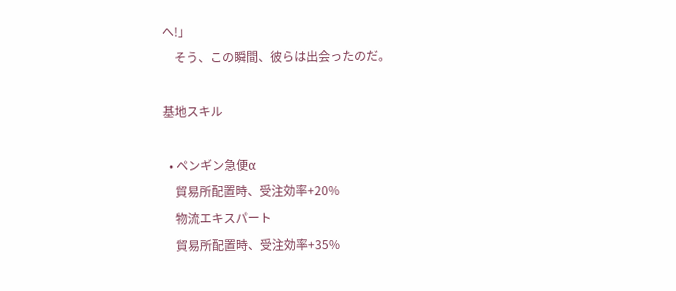へ!」
    そう、この瞬間、彼らは出会ったのだ。

基地スキル

  • ペンギン急便α
    貿易所配置時、受注効率+20%
    物流エキスパート
    貿易所配置時、受注効率+35%